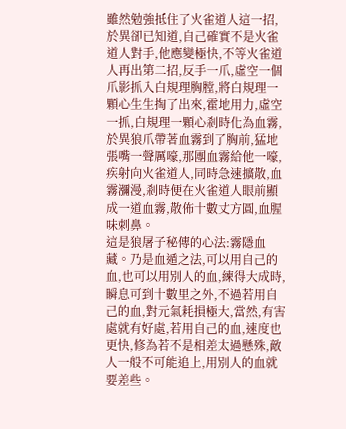雖然勉強抵住了火雀道人這一招,於異卻已知道,自己確實不是火雀道人對手,他應變極快,不等火雀道人再出第二招,反手一爪,虛空一個爪影抓入白規理胸膛,將白規理一顆心生生掏了出來,霍地用力,虛空一抓,白規理一顆心剎時化為血霧,於異狼爪帶著血霧到了胸前,猛地張嘴一聲厲嚎,那團血霧給他一嚎,疾射向火雀道人,同時急速擴散,血霧瀰漫,剎時便在火雀道人眼前顯成一道血霧,散佈十數丈方圓,血腥味刺鼻。
這是狼屠子秘傳的心法:霧隱血藏。乃是血遁之法,可以用自己的血,也可以用別人的血,練得大成時,瞬息可到十數里之外,不過若用自己的血,對元氣耗損極大,當然,有害處就有好處,若用自己的血,速度也更快,修為若不是相差太過懸殊,敵人一般不可能追上,用別人的血就要差些。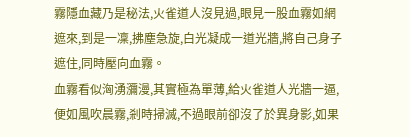霧隱血藏乃是秘法,火雀道人沒見過,眼見一股血霧如網遮來,到是一凜,拂塵急旋,白光凝成一道光牆,將自己身子遮住,同時壓向血霧。
血霧看似洶湧瀰漫,其實極為單薄,給火雀道人光牆一逼,便如風吹晨霧,剎時掃滅,不過眼前卻沒了於異身影,如果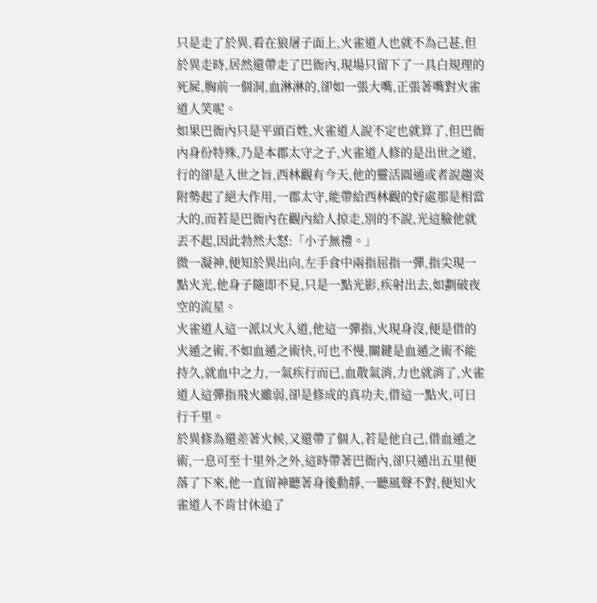只是走了於異,看在狼屠子面上,火雀道人也就不為己甚,但於異走時,居然還帶走了巴衙內,現場只留下了一具白規理的死屍,胸前一個洞,血淋淋的,卻如一張大嘴,正張著嘴對火雀道人笑呢。
如果巴衙內只是平頭百姓,火雀道人說不定也就算了,但巴衙內身份特殊,乃是本郡太守之子,火雀道人修的是出世之道,行的卻是入世之旨,西林觀有今天,他的靈活圓通或者說趨炎附勢起了絕大作用,一郡太守,能帶給西林觀的好處那是相當大的,而若是巴衙內在觀內給人掠走,別的不說,光這臉他就丟不起,因此勃然大怒:「小子無禮。」
微一凝神,便知於異出向,左手食中兩指屈指一彈,指尖現一點火光,他身子隨即不見,只是一點光影,疾射出去,如劃破夜空的流星。
火雀道人這一派以火入道,他這一彈指,火現身沒,便是借的火遁之術,不如血遁之術快,可也不慢,關鍵是血遁之術不能持久,就血中之力,一氣疾行而已,血散氣消,力也就消了,火雀道人這彈指飛火雖弱,卻是修成的真功夫,借這一點火,可日行千里。
於異修為還差著火候,又還帶了個人,若是他自己,借血遁之術,一息可至十里外之外,這時帶著巴衙內,卻只遁出五里便落了下來,他一直留神聽著身後動靜,一聽風聲不對,便知火雀道人不肯甘休追了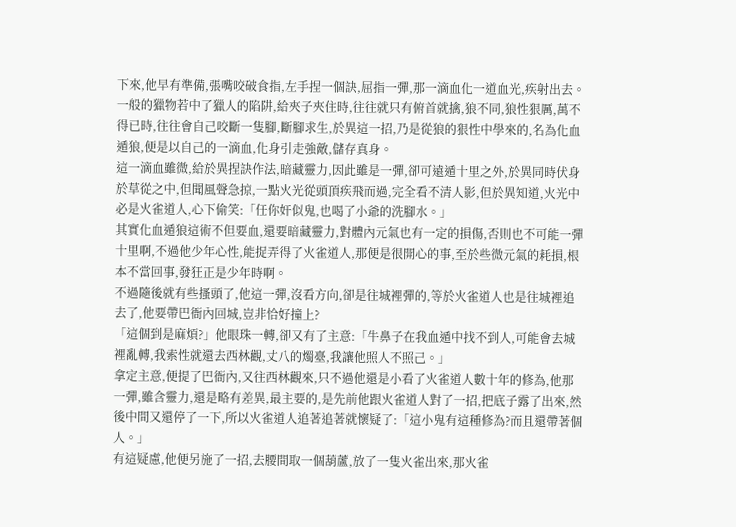下來,他早有準備,張嘴咬破食指,左手捏一個訣,屈指一彈,那一滴血化一道血光,疾射出去。
一般的獵物若中了獵人的陷阱,給夾子夾住時,往往就只有俯首就擒,狼不同,狼性狠厲,萬不得已時,往往會自己咬斷一隻腳,斷腳求生,於異這一招,乃是從狼的狠性中學來的,名為化血遁狼,便是以自己的一滴血,化身引走強敵,儲存真身。
這一滴血雖微,給於異捏訣作法,暗藏靈力,因此雖是一彈,卻可遠遁十里之外,於異同時伏身於草從之中,但聞風聲急掠,一點火光從頭頂疾飛而過,完全看不清人影,但於異知道,火光中必是火雀道人,心下偷笑:「任你奸似鬼,也喝了小爺的洗腳水。」
其實化血遁狼這術不但要血,還要暗藏靈力,對體內元氣也有一定的損傷,否則也不可能一彈十里啊,不過他少年心性,能捉弄得了火雀道人,那便是很開心的事,至於些微元氣的耗損,根本不當回事,發狂正是少年時啊。
不過隨後就有些搔頭了,他這一彈,沒看方向,卻是往城裡彈的,等於火雀道人也是往城裡追去了,他要帶巴衙內回城,豈非恰好撞上?
「這個到是麻煩?」他眼珠一轉,卻又有了主意:「牛鼻子在我血遁中找不到人,可能會去城裡亂轉,我索性就還去西林觀,丈八的燭臺,我讓他照人不照己。」
拿定主意,便提了巴衙內,又往西林觀來,只不過他還是小看了火雀道人數十年的修為,他那一彈,雖含靈力,還是略有差異,最主要的,是先前他跟火雀道人對了一招,把底子露了出來,然後中間又還停了一下,所以火雀道人追著追著就懷疑了:「這小鬼有這種修為?而且還帶著個人。」
有這疑慮,他便另施了一招,去腰間取一個葫蘆,放了一隻火雀出來,那火雀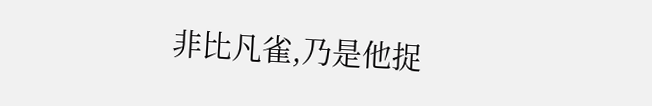非比凡雀,乃是他捉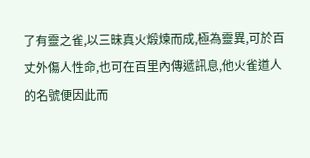了有靈之雀,以三昧真火煅煉而成,極為靈異,可於百丈外傷人性命,也可在百里內傳遞訊息,他火雀道人的名號便因此而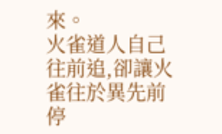來。
火雀道人自己往前追,卻讓火雀往於異先前停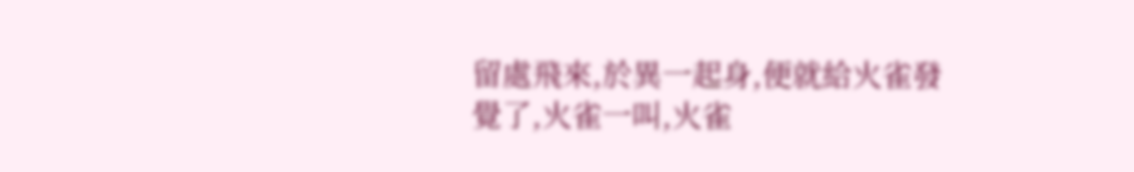留處飛來,於異一起身,便就給火雀發覺了,火雀一叫,火雀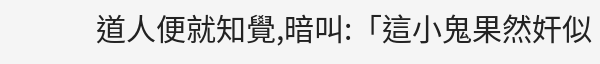道人便就知覺,暗叫:「這小鬼果然奸似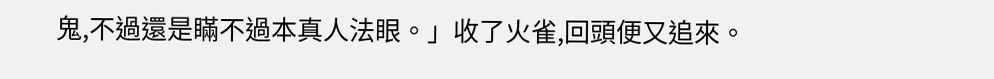鬼,不過還是瞞不過本真人法眼。」收了火雀,回頭便又追來。